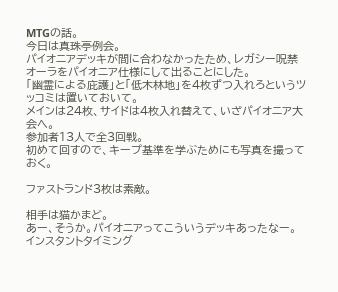MTGの話。
今日は真珠亭例会。
パイオニアデッキが間に合わなかったため、レガシー呪禁オーラをパイオニア仕様にして出ることにした。
「幽霊による庇護」と「低木林地」を4枚ずつ入れろというツッコミは置いておいて。
メインは24枚、サイドは4枚入れ替えて、いざパイオニア大会へ。
参加者13人で全3回戦。
初めて回すので、キープ基準を学ぶためにも写真を撮っておく。

ファストランド3枚は素敵。

相手は猫かまど。
あー、そうか。パイオニアってこういうデッキあったなー。
インスタントタイミング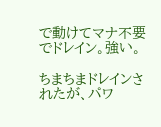で動けてマナ不要でドレイン。強い。

ちまちまドレインされたが、パワ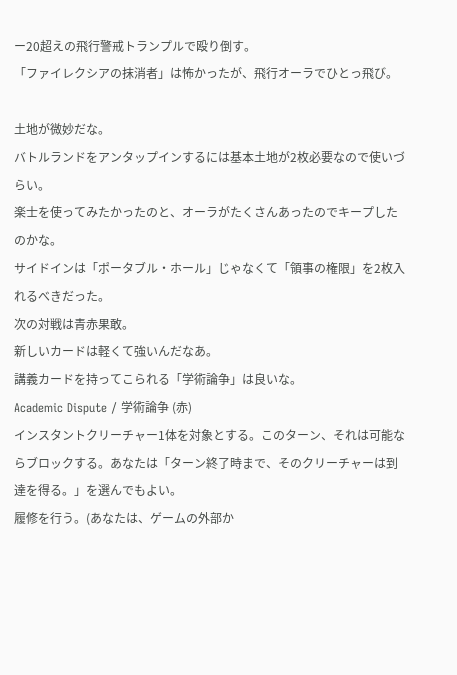ー20超えの飛行警戒トランプルで殴り倒す。
「ファイレクシアの抹消者」は怖かったが、飛行オーラでひとっ飛び。

土地が微妙だな。
バトルランドをアンタップインするには基本土地が2枚必要なので使いづらい。
楽士を使ってみたかったのと、オーラがたくさんあったのでキープしたのかな。
サイドインは「ポータブル・ホール」じゃなくて「領事の権限」を2枚入れるべきだった。
次の対戦は青赤果敢。
新しいカードは軽くて強いんだなあ。
講義カードを持ってこられる「学術論争」は良いな。
Academic Dispute / 学術論争 (赤)
インスタントクリーチャー1体を対象とする。このターン、それは可能ならブロックする。あなたは「ターン終了時まで、そのクリーチャーは到達を得る。」を選んでもよい。
履修を行う。(あなたは、ゲームの外部か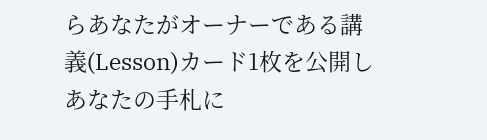らあなたがオーナーである講義(Lesson)カード1枚を公開しあなたの手札に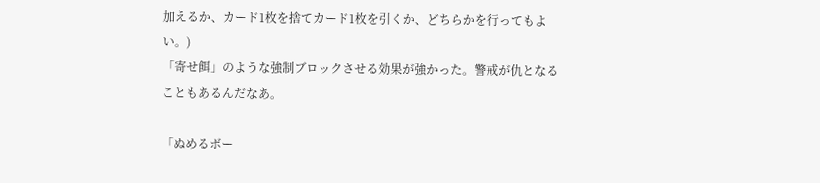加えるか、カード1枚を捨てカード1枚を引くか、どちらかを行ってもよい。)
「寄せ餌」のような強制ブロックさせる効果が強かった。警戒が仇となることもあるんだなあ。

「ぬめるボー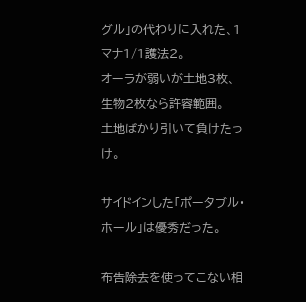グル」の代わりに入れた、1マナ1/1護法2。
オーラが弱いが土地3枚、生物2枚なら許容範囲。
土地ばかり引いて負けたっけ。

サイドインした「ポータブル・ホール」は優秀だった。

布告除去を使ってこない相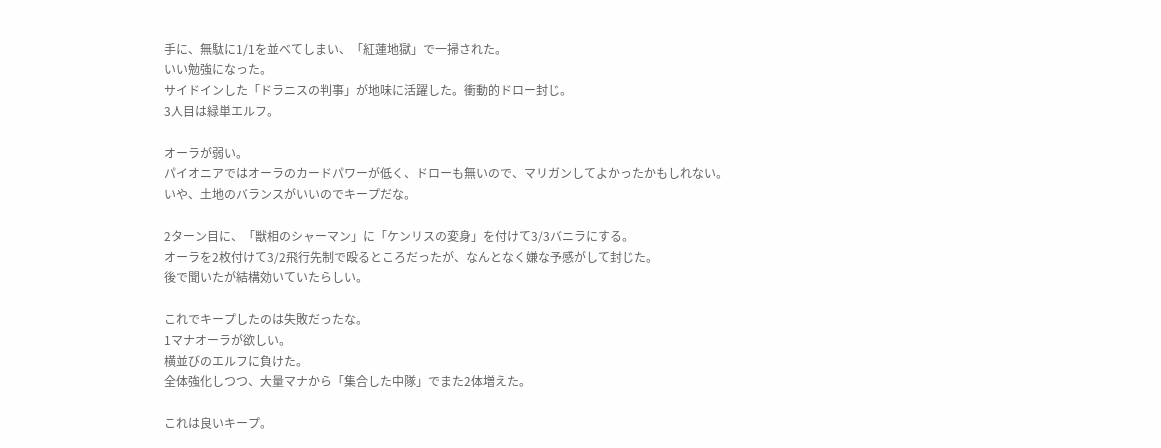手に、無駄に1/1を並べてしまい、「紅蓮地獄」で一掃された。
いい勉強になった。
サイドインした「ドラニスの判事」が地味に活躍した。衝動的ドロー封じ。
3人目は緑単エルフ。

オーラが弱い。
パイオニアではオーラのカードパワーが低く、ドローも無いので、マリガンしてよかったかもしれない。
いや、土地のバランスがいいのでキープだな。

2ターン目に、「獣相のシャーマン」に「ケンリスの変身」を付けて3/3バニラにする。
オーラを2枚付けて3/2飛行先制で殴るところだったが、なんとなく嫌な予感がして封じた。
後で聞いたが結構効いていたらしい。

これでキープしたのは失敗だったな。
1マナオーラが欲しい。
横並びのエルフに負けた。
全体強化しつつ、大量マナから「集合した中隊」でまた2体増えた。

これは良いキープ。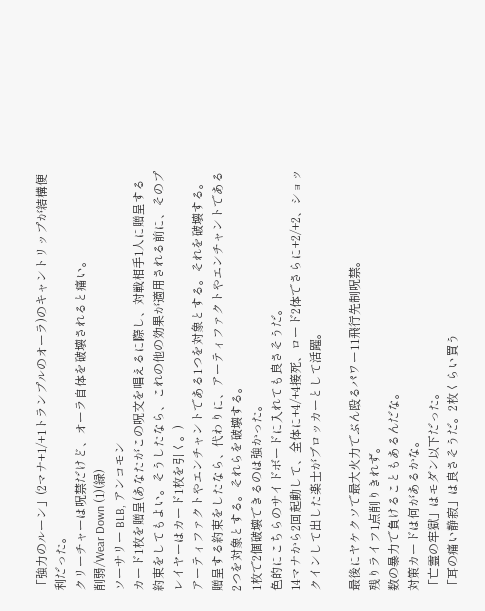「強力のルーン」(2マナ+1/+1トランプルのオーラ)のキャントリップが結構便利だった。
クリーチャーは呪禁だけど、オーラ自体を破壊されると痛い。
削弱/Wear Down (1)(緑)
ソーサリー BLB, アンコモン
カード1枚を贈呈(あなたがこの呪文を唱えるに際し、対戦相手1人に贈呈する約束をしてもよい。そうしたなら、これの他の効果が適用される前に、そのプレイヤーはカード1枚を引く。)
アーティファクトやエンチャントである1つを対象とする。それを破壊する。贈呈する約束をしたなら、代わりに、アーティファクトやエンチャントである2つを対象とする。それらを破壊する。
1枚で2個破壊できるのは強かった。
色的にこちらのサイドボードに入れても良さそうだ。
14マナから2回起動して、全体に+4/+4接死、ロード2体でさらに+2/+2、ショックインして出した楽士がブロッカーとして活躍。

最後にヤケクソで最大火力でぶん殴るパワー11飛行先制呪禁。
残りライフ1点削りきれず。
数の暴力で負けることもあるんだな。
対策カードは何があるかな。
「亡霊の牢獄」はモダン以下だった。
「耳の痛い静寂」は良さそうだ。2枚くらい買う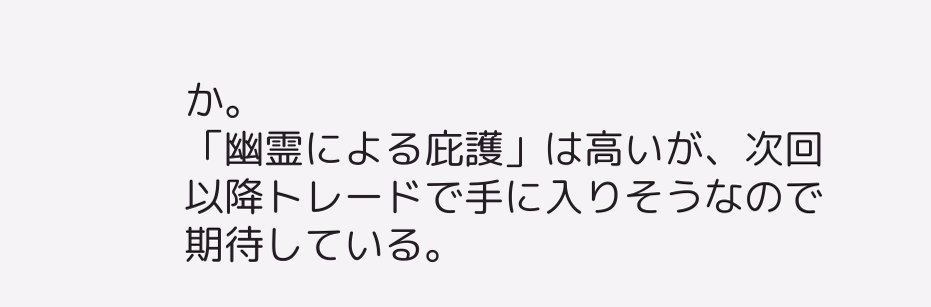か。
「幽霊による庇護」は高いが、次回以降トレードで手に入りそうなので期待している。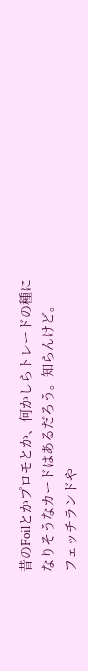昔のFoilとかプロモとか、何かしらトレードの種になりそうなカードはあるだろう。知らんけど。
フェッチランドや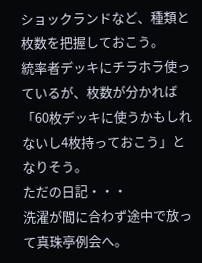ショックランドなど、種類と枚数を把握しておこう。
統率者デッキにチラホラ使っているが、枚数が分かれば「60枚デッキに使うかもしれないし4枚持っておこう」となりそう。
ただの日記・・・
洗濯が間に合わず途中で放って真珠亭例会へ。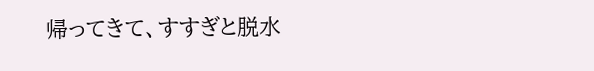帰ってきて、すすぎと脱水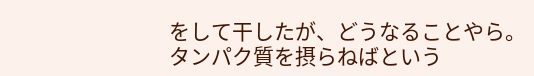をして干したが、どうなることやら。
タンパク質を摂らねばという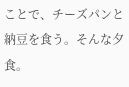ことで、チーズパンと納豆を食う。そんな夕食。